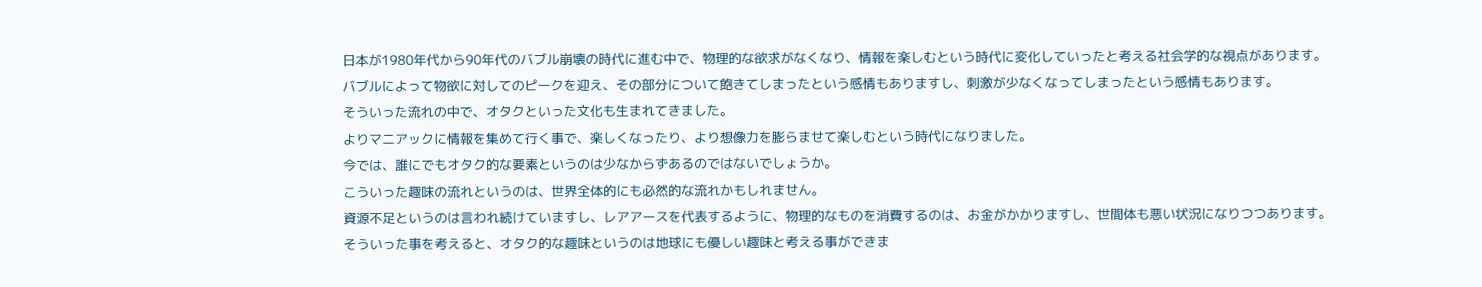日本が1980年代から90年代のバブル崩壊の時代に進む中で、物理的な欲求がなくなり、情報を楽しむという時代に変化していったと考える社会学的な視点があります。
バブルによって物欲に対してのピークを迎え、その部分について飽きてしまったという感情もありますし、刺激が少なくなってしまったという感情もあります。
そういった流れの中で、オタクといった文化も生まれてきました。
よりマニアックに情報を集めて行く事で、楽しくなったり、より想像力を膨らませて楽しむという時代になりました。
今では、誰にでもオタク的な要素というのは少なからずあるのではないでしょうか。
こういった趣味の流れというのは、世界全体的にも必然的な流れかもしれません。
資源不足というのは言われ続けていますし、レアアースを代表するように、物理的なものを消費するのは、お金がかかりますし、世間体も悪い状況になりつつあります。
そういった事を考えると、オタク的な趣味というのは地球にも優しい趣味と考える事ができま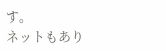す。
ネットもあり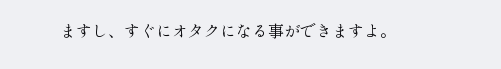ますし、すぐにオタクになる事ができますよ。